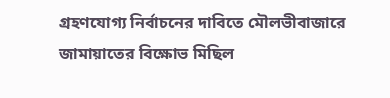গ্রহণযোগ্য নির্বাচনের দাবিতে মৌলভীবাজারে জামায়াতের বিক্ষোভ মিছিল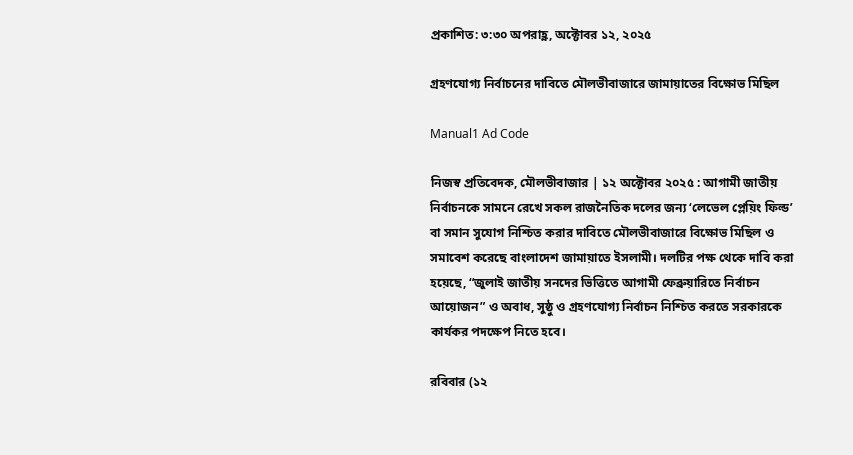প্রকাশিত: ৩:৩০ অপরাহ্ণ, অক্টোবর ১২, ২০২৫

গ্রহণযোগ্য নির্বাচনের দাবিতে মৌলভীবাজারে জামায়াতের বিক্ষোভ মিছিল

Manual1 Ad Code

নিজস্ব প্রতিবেদক, মৌলভীবাজার | ১২ অক্টোবর ২০২৫ : আগামী জাতীয় নির্বাচনকে সামনে রেখে সকল রাজনৈতিক দলের জন্য ‘লেভেল প্লেয়িং ফিল্ড’ বা সমান সুযোগ নিশ্চিত করার দাবিতে মৌলভীবাজারে বিক্ষোভ মিছিল ও সমাবেশ করেছে বাংলাদেশ জামায়াতে ইসলামী। দলটির পক্ষ থেকে দাবি করা হয়েছে, “জুলাই জাতীয় সনদের ভিত্তিতে আগামী ফেব্রুয়ারিতে নির্বাচন আয়োজন” ও অবাধ, সুষ্ঠু ও গ্রহণযোগ্য নির্বাচন নিশ্চিত করতে সরকারকে কার্যকর পদক্ষেপ নিতে হবে।

রবিবার (১২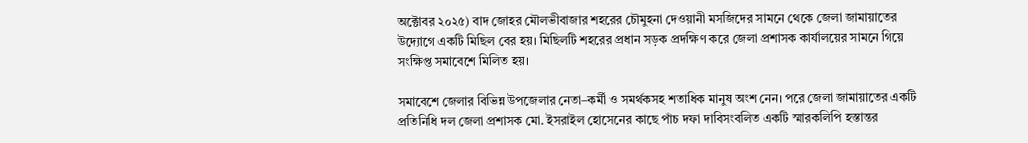অক্টোবর ২০২৫) বাদ জোহর মৌলভীবাজার শহরের চৌমুহনা দেওয়ানী মসজিদের সামনে থেকে জেলা জামায়াতের উদ্যোগে একটি মিছিল বের হয়। মিছিলটি শহরের প্রধান সড়ক প্রদক্ষিণ করে জেলা প্রশাসক কার্যালয়ের সামনে গিয়ে সংক্ষিপ্ত সমাবেশে মিলিত হয়।

সমাবেশে জেলার বিভিন্ন উপজেলার নেতা–কর্মী ও সমর্থকসহ শতাধিক মানুষ অংশ নেন। পরে জেলা জামায়াতের একটি প্রতিনিধি দল জেলা প্রশাসক মো. ইসরাইল হোসেনের কাছে পাঁচ দফা দাবিসংবলিত একটি স্মারকলিপি হস্তান্তর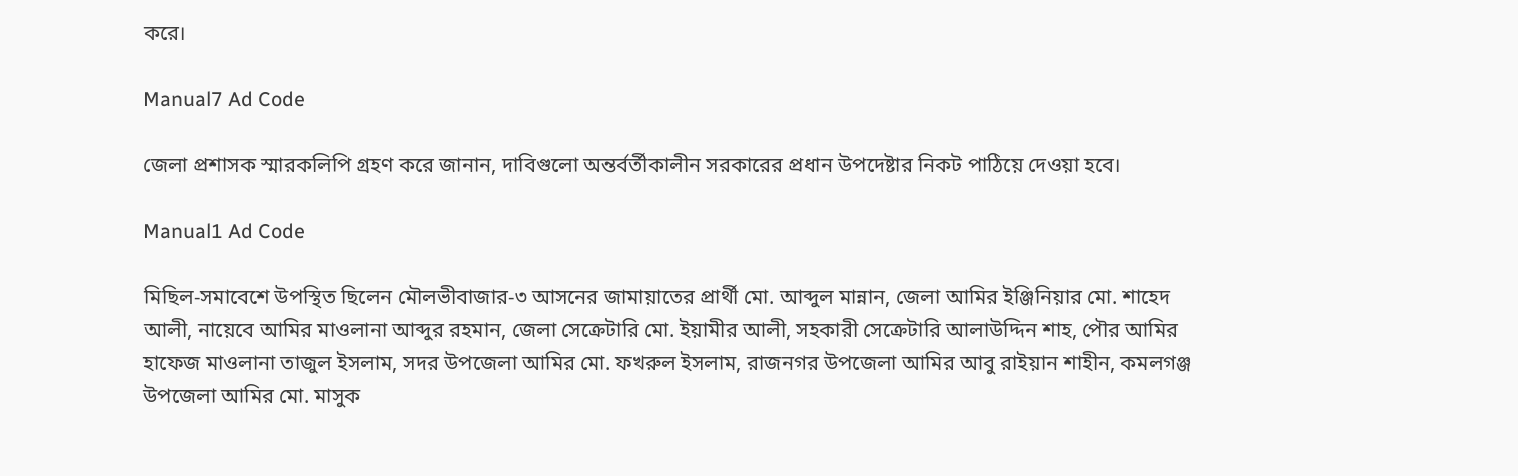করে।

Manual7 Ad Code

জেলা প্রশাসক স্মারকলিপি গ্রহণ করে জানান, দাবিগুলো অন্তর্বর্তীকালীন সরকারের প্রধান উপদেষ্টার নিকট পাঠিয়ে দেওয়া হবে।

Manual1 Ad Code

মিছিল-সমাবেশে উপস্থিত ছিলেন মৌলভীবাজার-৩ আসনের জামায়াতের প্রার্থী মো. আব্দুল মান্নান, জেলা আমির ইঞ্জিনিয়ার মো. শাহেদ আলী, নায়েবে আমির মাওলানা আব্দুর রহমান, জেলা সেক্রেটারি মো. ইয়ামীর আলী, সহকারী সেক্রেটারি আলাউদ্দিন শাহ, পৌর আমির হাফেজ মাওলানা তাজুল ইসলাম, সদর উপজেলা আমির মো. ফখরুল ইসলাম, রাজনগর উপজেলা আমির আবু রাইয়ান শাহীন, কমলগঞ্জ উপজেলা আমির মো. মাসুক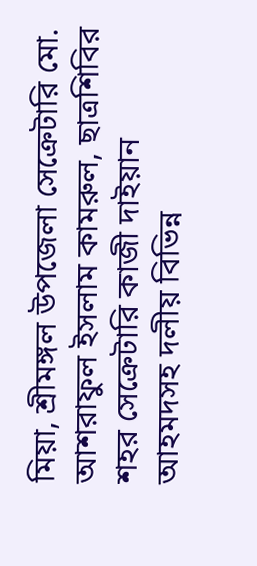মিয়া, শ্রীমঙ্গল উপজেলা সেক্রেটারি মো. আশরাফুল ইসলাম কামরুল, ছাত্রশিবির শহর সেক্রেটারি কাজী দাইয়ান আহমদসহ দলীয় বিভিন্ন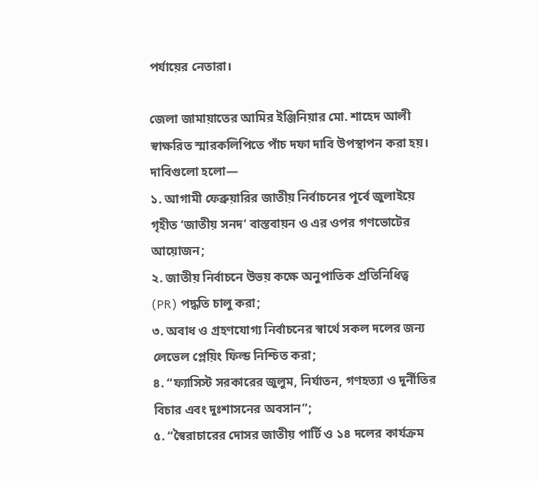পর্যায়ের নেতারা।

জেলা জামায়াতের আমির ইঞ্জিনিয়ার মো. শাহেদ আলী স্বাক্ষরিত স্মারকলিপিতে পাঁচ দফা দাবি উপস্থাপন করা হয়। দাবিগুলো হলো—
১. আগামী ফেব্রুয়ারির জাতীয় নির্বাচনের পূর্বে জুলাইয়ে গৃহীত ‘জাতীয় সনদ’ বাস্তবায়ন ও এর ওপর গণভোটের আয়োজন;
২. জাতীয় নির্বাচনে উভয় কক্ষে অনুপাতিক প্রতিনিধিত্ব (PR) পদ্ধতি চালু করা;
৩. অবাধ ও গ্রহণযোগ্য নির্বাচনের স্বার্থে সকল দলের জন্য লেভেল প্লেয়িং ফিল্ড নিশ্চিত করা;
৪. “ফ্যাসিস্ট সরকারের জুলুম, নির্যাতন, গণহত্যা ও দুর্নীতির বিচার এবং দুঃশাসনের অবসান”;
৫. “স্বৈরাচারের দোসর জাতীয় পার্টি ও ১৪ দলের কার্যক্রম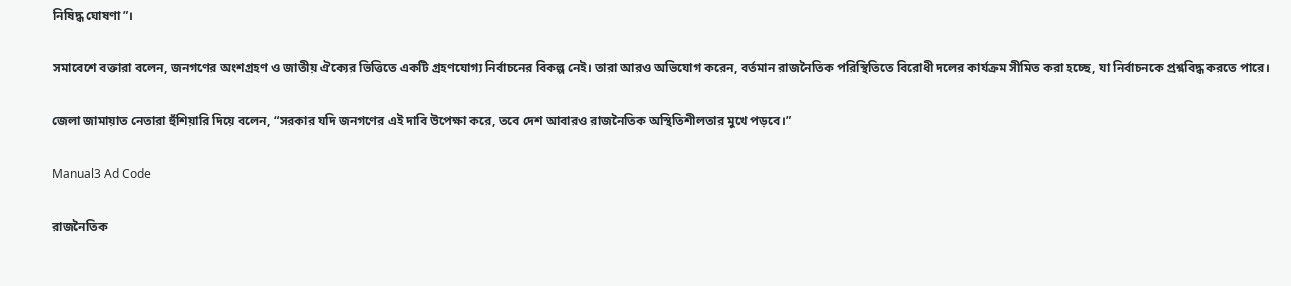নিষিদ্ধ ঘোষণা”।

সমাবেশে বক্তারা বলেন, জনগণের অংশগ্রহণ ও জাতীয় ঐক্যের ভিত্তিতে একটি গ্রহণযোগ্য নির্বাচনের বিকল্প নেই। তারা আরও অভিযোগ করেন, বর্তমান রাজনৈতিক পরিস্থিতিতে বিরোধী দলের কার্যক্রম সীমিত করা হচ্ছে, যা নির্বাচনকে প্রশ্নবিদ্ধ করতে পারে।

জেলা জামায়াত নেতারা হুঁশিয়ারি দিয়ে বলেন, “সরকার যদি জনগণের এই দাবি উপেক্ষা করে, তবে দেশ আবারও রাজনৈতিক অস্থিতিশীলতার মুখে পড়বে।”

Manual3 Ad Code

রাজনৈতিক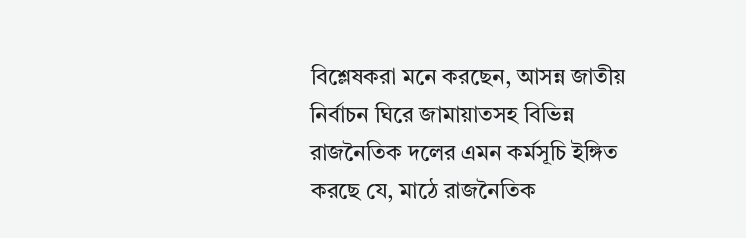বিশ্লেষকরা মনে করছেন, আসন্ন জাতীয় নির্বাচন ঘিরে জামায়াতসহ বিভিন্ন রাজনৈতিক দলের এমন কর্মসূচি ইঙ্গিত করছে যে, মাঠে রাজনৈতিক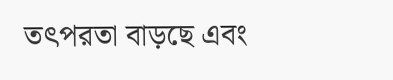তৎপরতা বাড়ছে এবং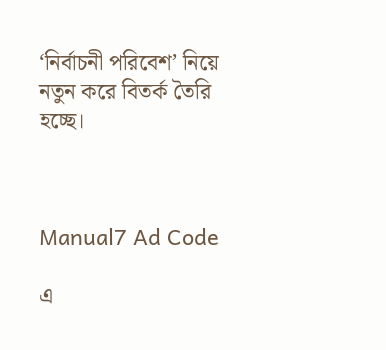‘নির্বাচনী পরিবেশ’ নিয়ে নতুন করে বিতর্ক তৈরি হচ্ছে।



Manual7 Ad Code

এ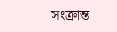সংক্রান্ত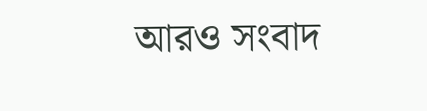আরও সংবাদ